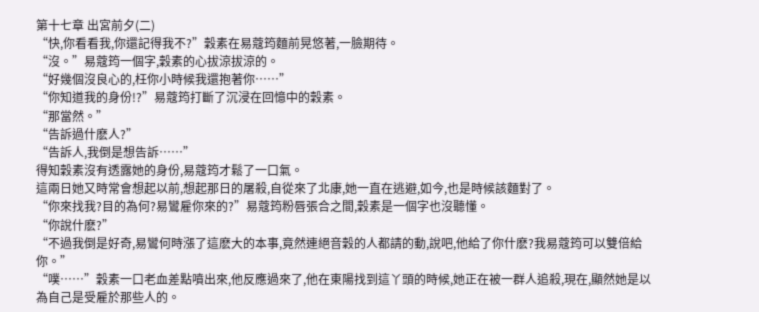第十七章 出宮前夕(二)
“快,你看看我,你還記得我不?”穀素在易蔻筠麵前晃悠著,一臉期待。
“沒。”易蔻筠一個字,穀素的心拔涼拔涼的。
“好幾個沒良心的,枉你小時候我還抱著你……”
“你知道我的身份!?”易蔻筠打斷了沉浸在回憶中的穀素。
“那當然。”
“告訴過什麽人?”
“告訴人,我倒是想告訴……”
得知穀素沒有透露她的身份,易蔻筠才鬆了一口氣。
這兩日她又時常會想起以前,想起那日的屠殺,自從來了北康,她一直在逃避,如今,也是時候該麵對了。
“你來找我?目的為何?易鸞雇你來的?”易蔻筠粉唇張合之間,穀素是一個字也沒聽懂。
“你說什麽?”
“不過我倒是好奇,易鸞何時漲了這麽大的本事,竟然連絕音穀的人都請的動,說吧,他給了你什麽?我易蔻筠可以雙倍給你。”
“噗……”穀素一口老血差點噴出來,他反應過來了,他在東陽找到這丫頭的時候,她正在被一群人追殺,現在,顯然她是以為自己是受雇於那些人的。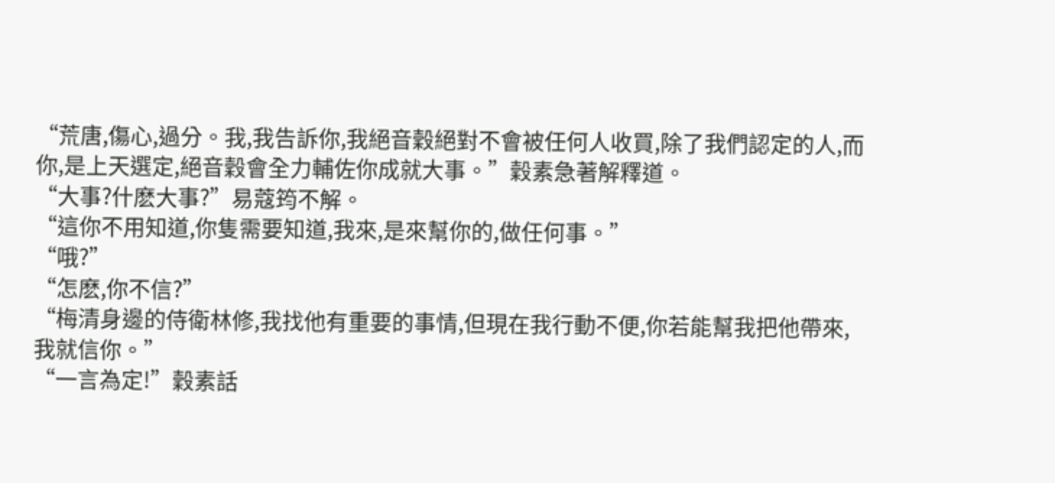“荒唐,傷心,過分。我,我告訴你,我絕音穀絕對不會被任何人收買,除了我們認定的人,而你,是上天選定,絕音穀會全力輔佐你成就大事。”穀素急著解釋道。
“大事?什麽大事?”易蔻筠不解。
“這你不用知道,你隻需要知道,我來,是來幫你的,做任何事。”
“哦?”
“怎麽,你不信?”
“梅清身邊的侍衛林修,我找他有重要的事情,但現在我行動不便,你若能幫我把他帶來,我就信你。”
“一言為定!”穀素話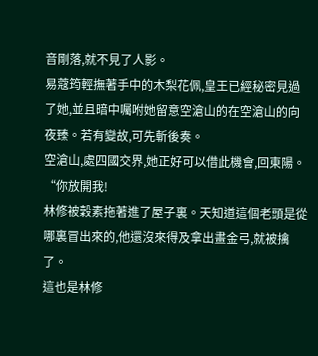音剛落,就不見了人影。
易蔻筠輕撫著手中的木梨花佩,皇王已經秘密見過了她,並且暗中囑咐她留意空滄山的在空滄山的向夜臻。若有變故,可先斬後奏。
空滄山,處四國交界,她正好可以借此機會,回東陽。
“你放開我!
林修被穀素拖著進了屋子裏。天知道這個老頭是從哪裏冒出來的,他還沒來得及拿出畫金弓,就被擒了。
這也是林修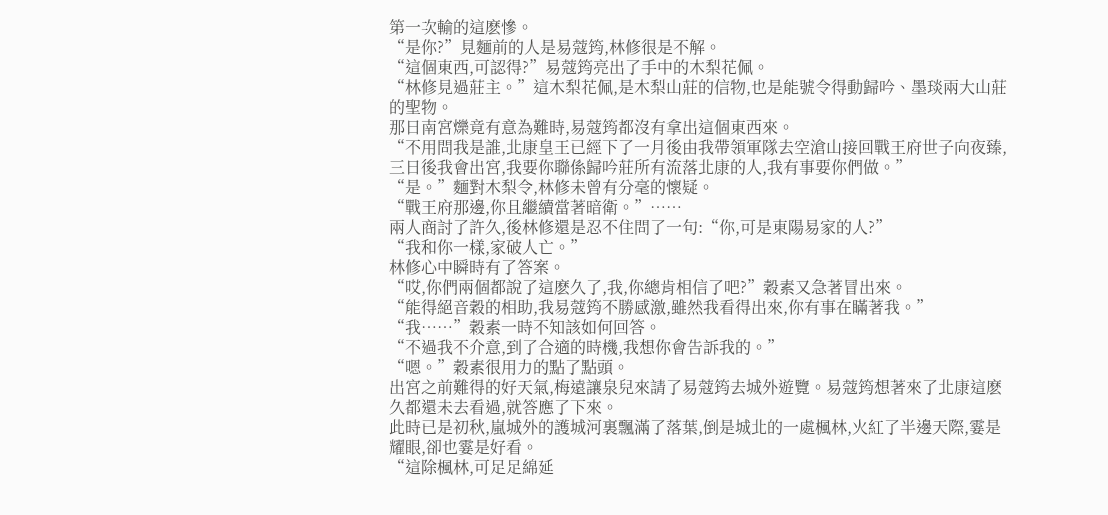第一次輸的這麽慘。
“是你?”見麵前的人是易蔻筠,林修很是不解。
“這個東西,可認得?”易蔻筠亮出了手中的木梨花佩。
“林修見過莊主。”這木梨花佩,是木梨山莊的信物,也是能號令得動歸吟、墨琰兩大山莊的聖物。
那日南宮爍竟有意為難時,易蔻筠都沒有拿出這個東西來。
“不用問我是誰,北康皇王已經下了一月後由我帶領軍隊去空滄山接回戰王府世子向夜臻,三日後我會出宮,我要你聯係歸吟莊所有流落北康的人,我有事要你們做。”
“是。”麵對木梨令,林修未曾有分毫的懷疑。
“戰王府那邊,你且繼續當著暗衛。”……
兩人商討了許久,後林修還是忍不住問了一句:“你,可是東陽易家的人?”
“我和你一樣,家破人亡。”
林修心中瞬時有了答案。
“哎,你們兩個都說了這麽久了,我,你總肯相信了吧?”穀素又急著冒出來。
“能得絕音穀的相助,我易蔻筠不勝感激,雖然我看得出來,你有事在瞞著我。”
“我……”穀素一時不知該如何回答。
“不過我不介意,到了合適的時機,我想你會告訴我的。”
“嗯。”穀素很用力的點了點頭。
出宮之前難得的好天氣,梅遠讓泉兒來請了易蔻筠去城外遊覽。易蔻筠想著來了北康這麽久都還未去看過,就答應了下來。
此時已是初秋,嵐城外的護城河裏飄滿了落葉,倒是城北的一處楓林,火紅了半邊天際,霎是耀眼,卻也霎是好看。
“這除楓林,可足足綿延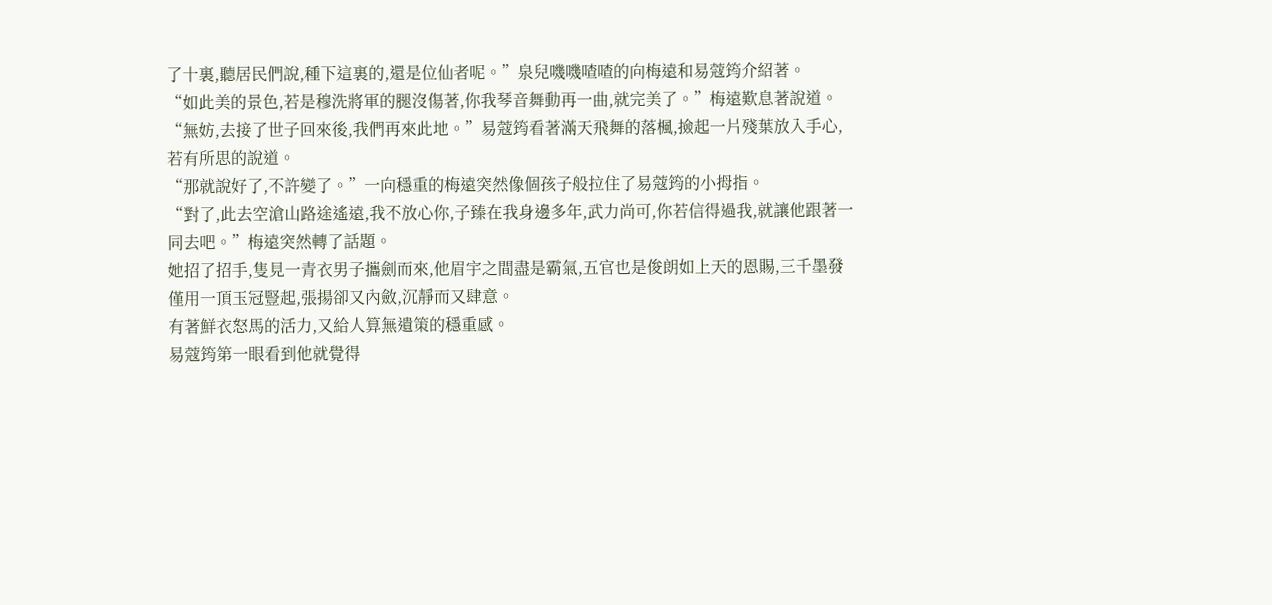了十裏,聽居民們說,種下這裏的,還是位仙者呢。”泉兒嘰嘰喳喳的向梅遠和易蔻筠介紹著。
“如此美的景色,若是穆洗將軍的腿沒傷著,你我琴音舞動再一曲,就完美了。”梅遠歎息著說道。
“無妨,去接了世子回來後,我們再來此地。”易蔻筠看著滿天飛舞的落楓,撿起一片殘葉放入手心,若有所思的說道。
“那就說好了,不許變了。”一向穩重的梅遠突然像個孩子般拉住了易蔻筠的小拇指。
“對了,此去空滄山路途遙遠,我不放心你,子臻在我身邊多年,武力尚可,你若信得過我,就讓他跟著一同去吧。”梅遠突然轉了話題。
她招了招手,隻見一青衣男子攜劍而來,他眉宇之間盡是霸氣,五官也是俊朗如上天的恩賜,三千墨發僅用一頂玉冠豎起,張揚卻又內斂,沉靜而又肆意。
有著鮮衣怒馬的活力,又給人算無遺策的穩重感。
易蔻筠第一眼看到他就覺得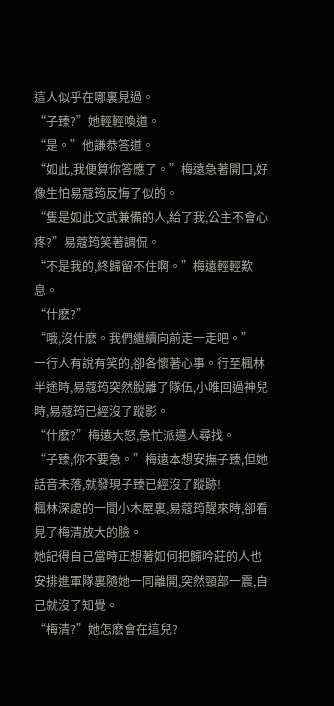這人似乎在哪裏見過。
“子臻?”她輕輕喚道。
“是。”他謙恭答道。
“如此,我便算你答應了。”梅遠急著開口,好像生怕易蔻筠反悔了似的。
“隻是如此文武兼備的人,給了我,公主不會心疼?”易蔻筠笑著調侃。
“不是我的,終歸留不住啊。”梅遠輕輕歎息。
“什麽?”
“哦,沒什麽。我們繼續向前走一走吧。”
一行人有說有笑的,卻各懷著心事。行至楓林半途時,易蔻筠突然脫離了隊伍,小唯回過神兒時,易蔻筠已經沒了蹤影。
“什麽?”梅遠大怒,急忙派遣人尋找。
“子臻,你不要急。”梅遠本想安撫子臻,但她話音未落,就發現子臻已經沒了蹤跡!
楓林深處的一間小木屋裏,易蔻筠醒來時,卻看見了梅清放大的臉。
她記得自己當時正想著如何把歸吟莊的人也安排進軍隊裏隨她一同離開,突然頸部一震,自己就沒了知覺。
“梅清?”她怎麽會在這兒?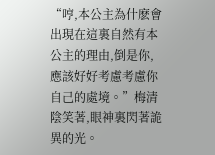“哼,本公主為什麽會出現在這裏自然有本公主的理由,倒是你,應該好好考慮考慮你自己的處境。”梅清陰笑著,眼神裏閃著詭異的光。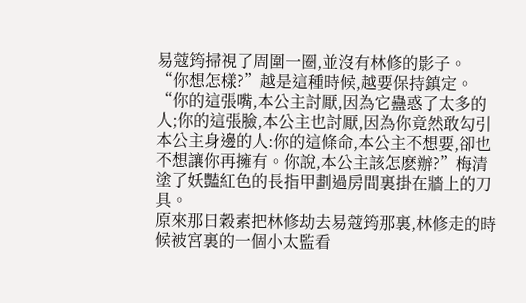易蔻筠掃視了周圍一圈,並沒有林修的影子。
“你想怎樣?”越是這種時候,越要保持鎮定。
“你的這張嘴,本公主討厭,因為它蠱惑了太多的人;你的這張臉,本公主也討厭,因為你竟然敢勾引本公主身邊的人:你的這條命,本公主不想要,卻也不想讓你再擁有。你說,本公主該怎麽辦?”梅清塗了妖豔紅色的長指甲劃過房間裏掛在牆上的刀具。
原來那日穀素把林修劫去易蔻筠那裏,林修走的時候被宮裏的一個小太監看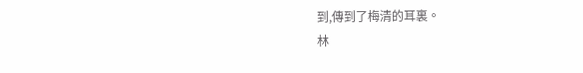到,傳到了梅清的耳裏。
林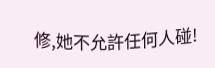修,她不允許任何人碰!